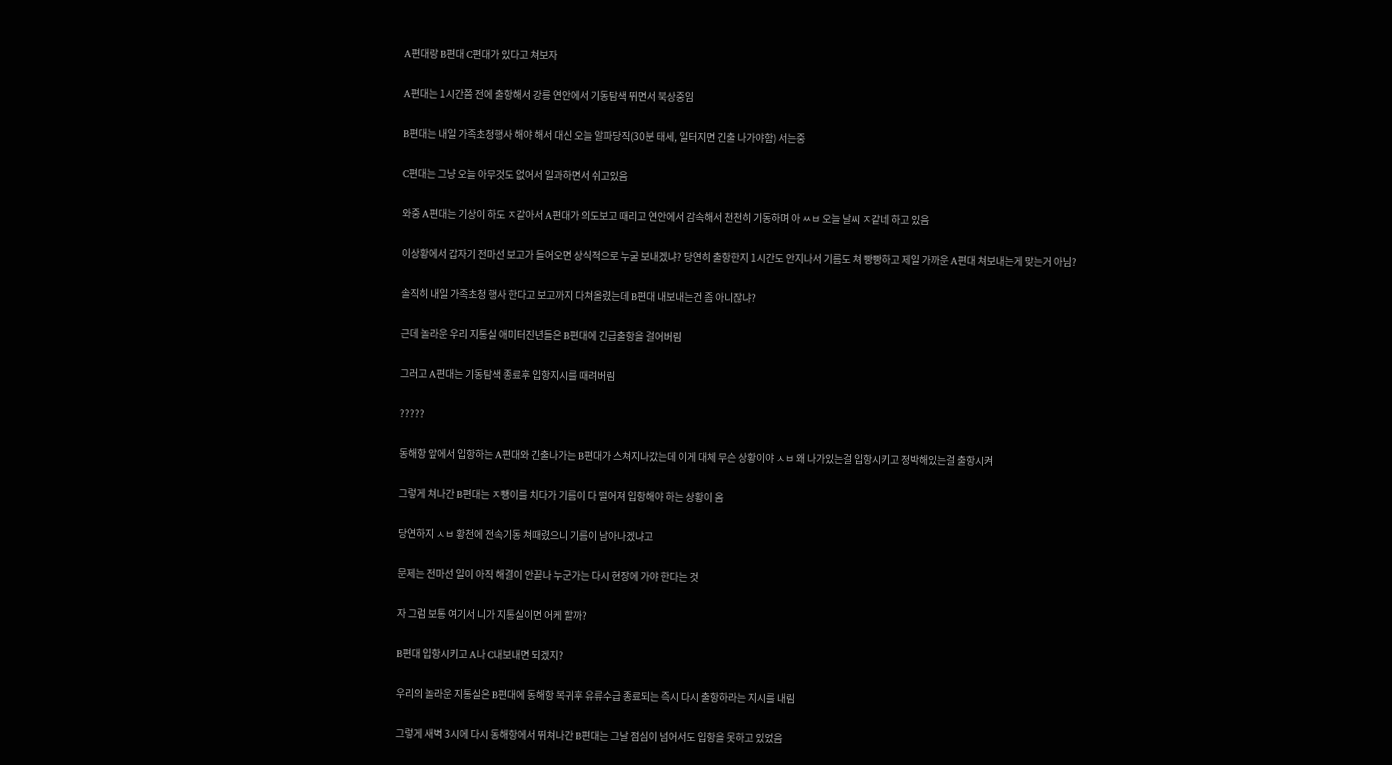A편대랑 B편대 C편대가 있다고 쳐보자

A편대는 1시간쯤 전에 출항해서 강릉 연안에서 기동탐색 뛰면서 북상중임

B편대는 내일 가족초청행사 해야 해서 대신 오늘 알파당직(30분 태세, 일터지면 긴출 나가야함) 서는중

C편대는 그냥 오늘 아무것도 없어서 일과하면서 쉬고있음

와중 A편대는 기상이 하도 ㅈ같아서 A편대가 의도보고 때리고 연안에서 감속해서 천천히 기동하며 아 ㅆㅂ 오늘 날씨 ㅈ같네 하고 있음

이상황에서 갑자기 전마선 보고가 들어오면 상식적으로 누굴 보내겠냐? 당연히 출항한지 1시간도 안지나서 기름도 쳐 빵빵하고 제일 가까운 A편대 쳐보내는게 맞는거 아님?

솔직히 내일 가족초청 행사 한다고 보고까지 다쳐올렸는데 B편대 내보내는건 좀 아니잖냐?

근데 놀라운 우리 지통실 애미터진년들은 B편대에 긴급출항을 걸어버림

그러고 A편대는 기동탐색 종료후 입항지시를 때려버림

?????

동해항 앞에서 입항하는 A편대와 긴출나가는 B편대가 스쳐지나갔는데 이게 대체 무슨 상황이야 ㅅㅂ 왜 나가있는걸 입항시키고 정박해있는걸 출항시켜

그렇게 쳐나간 B편대는 ㅈ뺑이를 치다가 기름이 다 떨어져 입항해야 하는 상황이 옴

당연하지 ㅅㅂ 황천에 전속기동 쳐때렸으니 기름이 남아나겠냐고

문제는 전마선 일이 아직 해결이 안끝나 누군가는 다시 현장에 가야 한다는 것

자 그럼 보통 여기서 니가 지통실이면 어케 할까?

B편대 입항시키고 A나 C내보내면 되겠지?

우리의 놀라운 지통실은 B편대에 동해항 복귀후 유류수급 종료되는 즉시 다시 출항하라는 지시를 내림

그렇게 새벽 3시에 다시 동해항에서 뛰쳐나간 B편대는 그날 점심이 넘어서도 입항을 못하고 있었음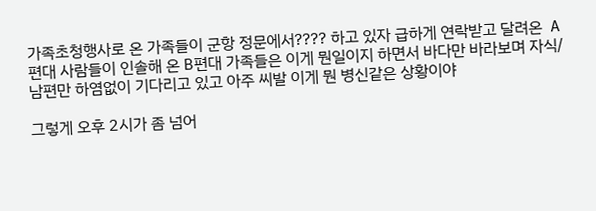가족초청행사로 온 가족들이 군항 정문에서???? 하고 있자 급하게 연락받고 달려온  A편대 사람들이 인솔해 온 B편대 가족들은 이게 뭔일이지 하면서 바다만 바라보며 자식/남편만 하염없이 기다리고 있고 아주 씨발 이게 뭔 병신같은 상황이야

그렇게 오후 2시가 좀 넘어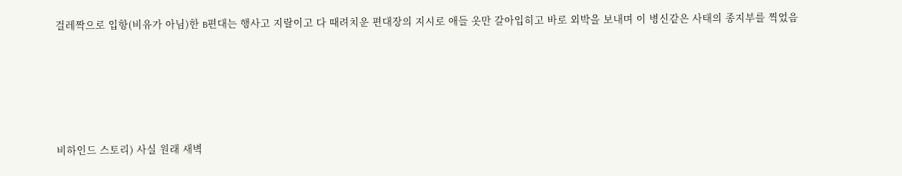걸레짝으로 입항(비유가 아님)한 B편대는 행사고 지랄이고 다 때려치운 편대장의 지시로 애들 옷만 갈아입히고 바로 외박을 보내며 이 병신같은 사태의 종지부를 찍었음





비하인드 스토리) 사실 원래 새벽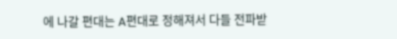에 나갈 편대는 A편대로 정해져서 다들 전파받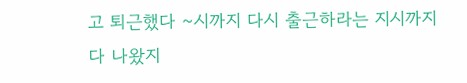고 퇴근했다 ~시까지 다시 출근하라는 지시까지 다 나왔지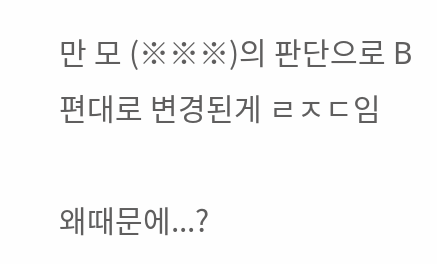만 모 (※※※)의 판단으로 B편대로 변경된게 ㄹㅈㄷ임

왜때문에...?